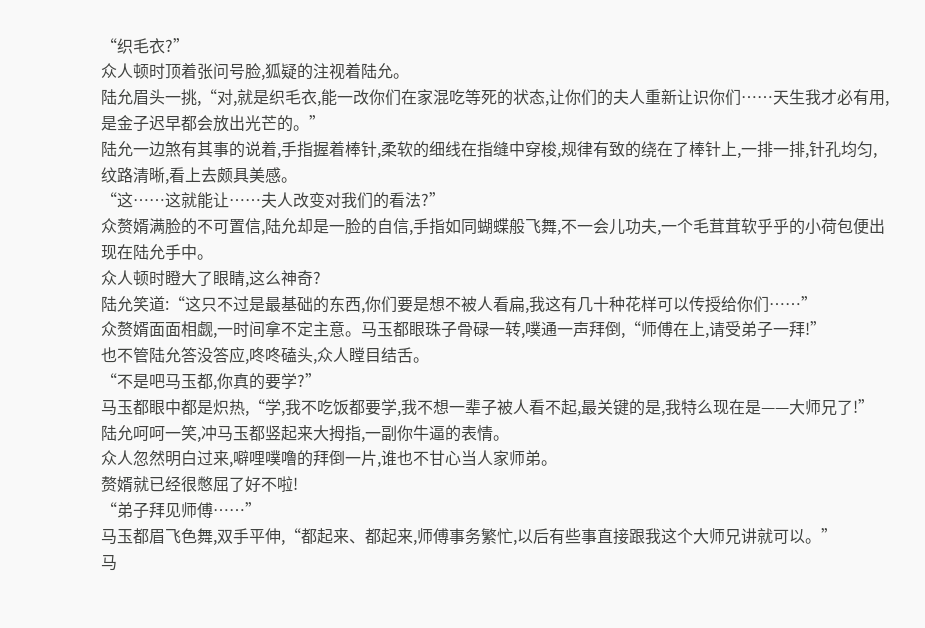“织毛衣?”
众人顿时顶着张问号脸,狐疑的注视着陆允。
陆允眉头一挑,“对,就是织毛衣,能一改你们在家混吃等死的状态,让你们的夫人重新让识你们……天生我才必有用,是金子迟早都会放出光芒的。”
陆允一边煞有其事的说着,手指握着棒针,柔软的细线在指缝中穿梭,规律有致的绕在了棒针上,一排一排,针孔均匀,纹路清晰,看上去颇具美感。
“这……这就能让……夫人改变对我们的看法?”
众赘婿满脸的不可置信,陆允却是一脸的自信,手指如同蝴蝶般飞舞,不一会儿功夫,一个毛茸茸软乎乎的小荷包便出现在陆允手中。
众人顿时瞪大了眼睛,这么神奇?
陆允笑道:“这只不过是最基础的东西,你们要是想不被人看扁,我这有几十种花样可以传授给你们……”
众赘婿面面相觑,一时间拿不定主意。马玉都眼珠子骨碌一转,噗通一声拜倒,“师傅在上,请受弟子一拜!”
也不管陆允答没答应,咚咚磕头,众人瞠目结舌。
“不是吧马玉都,你真的要学?”
马玉都眼中都是炽热,“学,我不吃饭都要学,我不想一辈子被人看不起,最关键的是,我特么现在是——大师兄了!”
陆允呵呵一笑,冲马玉都竖起来大拇指,一副你牛逼的表情。
众人忽然明白过来,噼哩噗噜的拜倒一片,谁也不甘心当人家师弟。
赘婿就已经很憋屈了好不啦!
“弟子拜见师傅……”
马玉都眉飞色舞,双手平伸,“都起来、都起来,师傅事务繁忙,以后有些事直接跟我这个大师兄讲就可以。”
马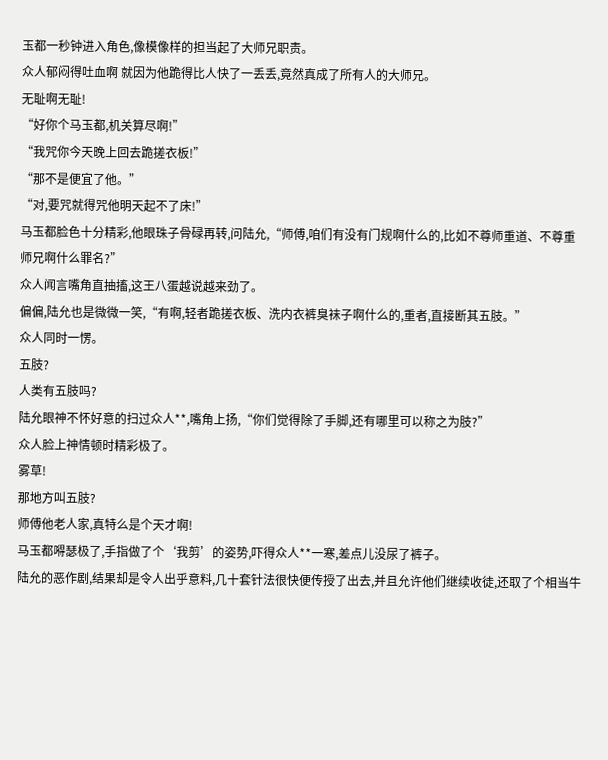玉都一秒钟进入角色,像模像样的担当起了大师兄职责。
众人郁闷得吐血啊 就因为他跪得比人快了一丢丢,竟然真成了所有人的大师兄。
无耻啊无耻!
“好你个马玉都,机关算尽啊!”
“我咒你今天晚上回去跪搓衣板!”
“那不是便宜了他。”
“对,要咒就得咒他明天起不了床!”
马玉都脸色十分精彩,他眼珠子骨碌再转,问陆允,“师傅,咱们有没有门规啊什么的,比如不尊师重道、不尊重师兄啊什么罪名?”
众人闻言嘴角直抽搐,这王八蛋越说越来劲了。
偏偏,陆允也是微微一笑,“有啊,轻者跪搓衣板、洗内衣裤臭袜子啊什么的,重者,直接断其五肢。”
众人同时一愣。
五肢?
人类有五肢吗?
陆允眼神不怀好意的扫过众人**,嘴角上扬,“你们觉得除了手脚,还有哪里可以称之为肢?”
众人脸上神情顿时精彩极了。
雾草!
那地方叫五肢?
师傅他老人家,真特么是个天才啊!
马玉都嘚瑟极了,手指做了个‘我剪’的姿势,吓得众人**一寒,差点儿没尿了裤子。
陆允的恶作剧,结果却是令人出乎意料,几十套针法很快便传授了出去,并且允许他们继续收徒,还取了个相当牛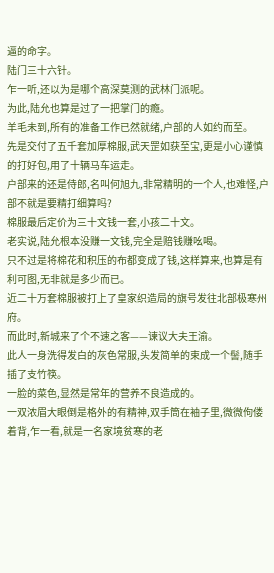逼的命字。
陆门三十六针。
乍一听,还以为是哪个高深莫测的武林门派呢。
为此,陆允也算是过了一把掌门的瘾。
羊毛未到,所有的准备工作已然就绪,户部的人如约而至。
先是交付了五千套加厚棉服,武天罡如获至宝,更是小心谨慎的打好包,用了十辆马车运走。
户部来的还是侍郎,名叫何旭九,非常精明的一个人,也难怪,户部不就是要精打细算吗?
棉服最后定价为三十文钱一套,小孩二十文。
老实说,陆允根本没赚一文钱,完全是赔钱赚吆喝。
只不过是将棉花和积压的布都变成了钱,这样算来,也算是有利可图,无非就是多少而已。
近二十万套棉服被打上了皇家织造局的旗号发往北部极寒州府。
而此时,新城来了个不速之客——谏议大夫王渝。
此人一身洗得发白的灰色常服,头发简单的束成一个髻,随手插了支竹筷。
一脸的菜色,显然是常年的营养不良造成的。
一双浓眉大眼倒是格外的有精神,双手筒在袖子里,微微佝偻着背,乍一看,就是一名家境贫寒的老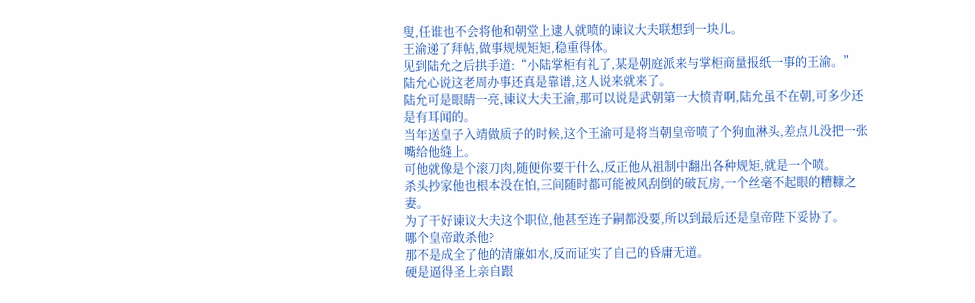叟,任谁也不会将他和朝堂上逮人就喷的谏议大夫联想到一块儿。
王渝递了拜帖,做事规规矩矩,稳重得体。
见到陆允之后拱手道:“小陆掌柜有礼了,某是朝庭派来与掌柜商量报纸一事的王渝。”
陆允心说这老周办事还真是靠谱,这人说来就来了。
陆允可是眼睛一亮,谏议大夫王渝,那可以说是武朝第一大愤青啊,陆允虽不在朝,可多少还是有耳闻的。
当年送皇子入靖做质子的时候,这个王渝可是将当朝皇帝喷了个狗血淋头,差点儿没把一张嘴给他缝上。
可他就像是个滚刀肉,随便你要干什么,反正他从祖制中翻出各种规矩,就是一个喷。
杀头抄家他也根本没在怕,三间随时都可能被风刮倒的破瓦房,一个丝毫不起眼的糟糠之妻。
为了干好谏议大夫这个职位,他甚至连子嗣都没要,所以到最后还是皇帝陛下妥协了。
哪个皇帝敢杀他?
那不是成全了他的清廉如水,反而证实了自己的昏庸无道。
硬是逼得圣上亲自跟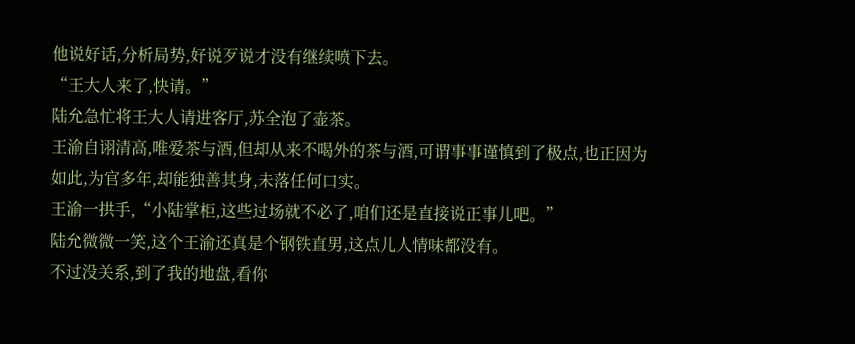他说好话,分析局势,好说歹说才没有继续喷下去。
“王大人来了,快请。”
陆允急忙将王大人请进客厅,苏全泡了壶茶。
王渝自诩清高,唯爱茶与酒,但却从来不喝外的茶与酒,可谓事事谨慎到了极点,也正因为如此,为官多年,却能独善其身,未落任何口实。
王渝一拱手,“小陆掌柜,这些过场就不必了,咱们还是直接说正事儿吧。”
陆允微微一笑,这个王渝还真是个钢铁直男,这点儿人情味都没有。
不过没关系,到了我的地盘,看你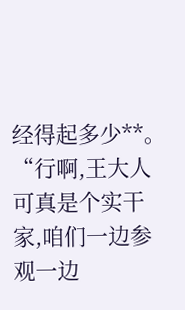经得起多少**。
“行啊,王大人可真是个实干家,咱们一边参观一边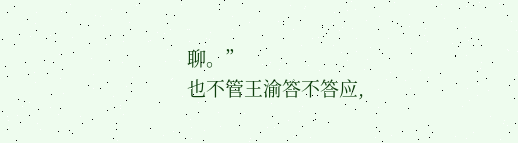聊。”
也不管王渝答不答应,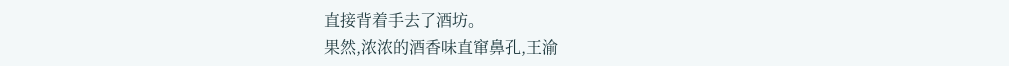直接背着手去了酒坊。
果然,浓浓的酒香味直窜鼻孔,王渝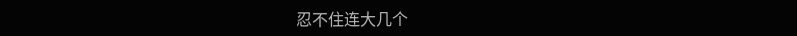忍不住连大几个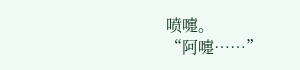喷嚏。
“阿嚏……”